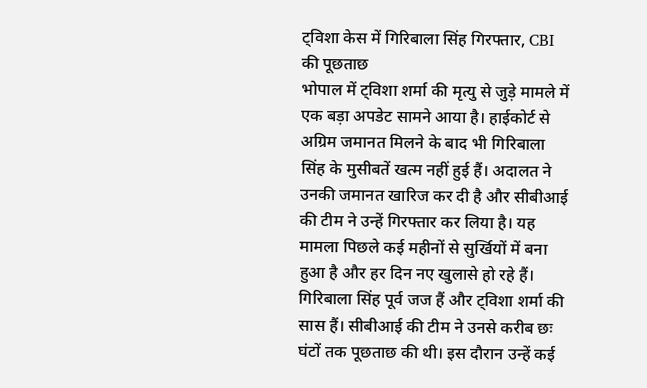ट्विशा केस में गिरिबाला सिंह गिरफ्तार, CBI की पूछताछ
भोपाल में ट्विशा शर्मा की मृत्यु से जुड़े मामले में एक बड़ा अपडेट सामने आया है। हाईकोर्ट से अग्रिम जमानत मिलने के बाद भी गिरिबाला सिंह के मुसीबतें खत्म नहीं हुई हैं। अदालत ने उनकी जमानत खारिज कर दी है और सीबीआई की टीम ने उन्हें गिरफ्तार कर लिया है। यह मामला पिछले कई महीनों से सुर्खियों में बना हुआ है और हर दिन नए खुलासे हो रहे हैं।
गिरिबाला सिंह पूर्व जज हैं और ट्विशा शर्मा की सास हैं। सीबीआई की टीम ने उनसे करीब छः घंटों तक पूछताछ की थी। इस दौरान उन्हें कई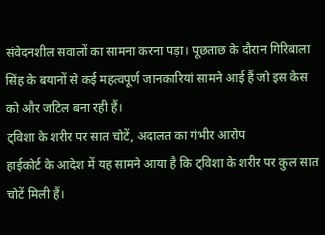संवेदनशील सवालों का सामना करना पड़ा। पूछताछ के दौरान गिरिबाला सिंह के बयानों से कई महत्वपूर्ण जानकारियां सामने आई हैं जो इस केस को और जटिल बना रही हैं।
ट्विशा के शरीर पर सात चोटें, अदालत का गंभीर आरोप
हाईकोर्ट के आदेश में यह सामने आया है कि ट्विशा के शरीर पर कुल सात चोटें मिली हैं।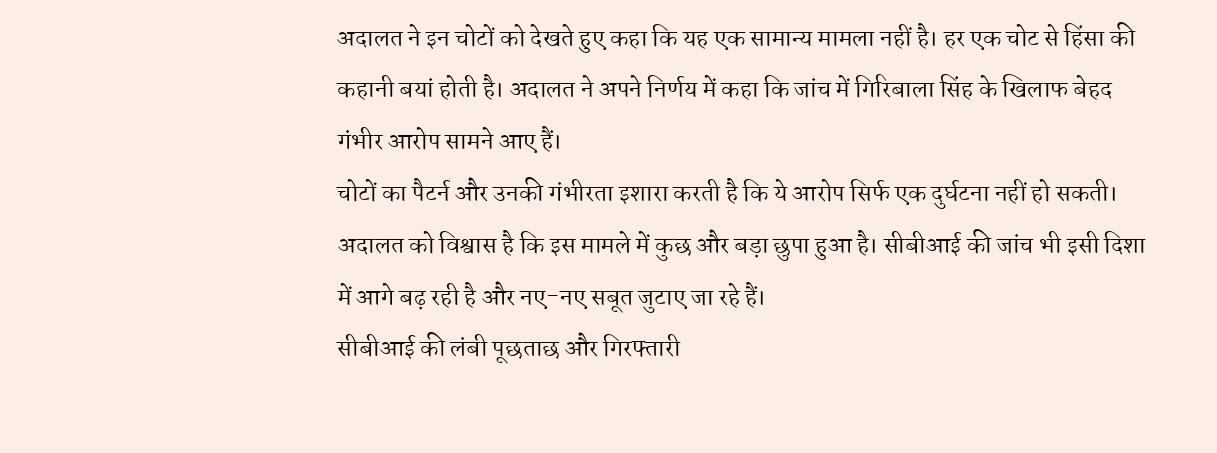अदालत ने इन चोटों को देखते हुए कहा कि यह एक सामान्य मामला नहीं है। हर एक चोट से हिंसा की कहानी बयां होती है। अदालत ने अपने निर्णय में कहा कि जांच में गिरिबाला सिंह के खिलाफ बेहद गंभीर आरोप सामने आए हैं।
चोटों का पैटर्न और उनकी गंभीरता इशारा करती है कि ये आरोप सिर्फ एक दुर्घटना नहीं हो सकती। अदालत को विश्वास है कि इस मामले में कुछ और बड़ा छुपा हुआ है। सीबीआई की जांच भी इसी दिशा में आगे बढ़ रही है और नए-नए सबूत जुटाए जा रहे हैं।
सीबीआई की लंबी पूछताछ और गिरफ्तारी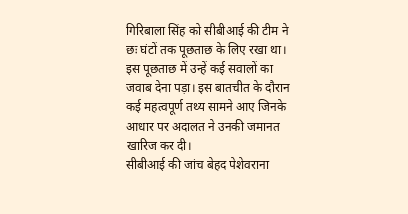गिरिबाला सिंह को सीबीआई की टीम ने छः घंटों तक पूछताछ के लिए रखा था। इस पूछताछ में उन्हें कई सवालों का जवाब देना पड़ा। इस बातचीत के दौरान कई महत्वपूर्ण तथ्य सामने आए जिनके आधार पर अदालत ने उनकी जमानत खारिज कर दी।
सीबीआई की जांच बेहद पेशेवराना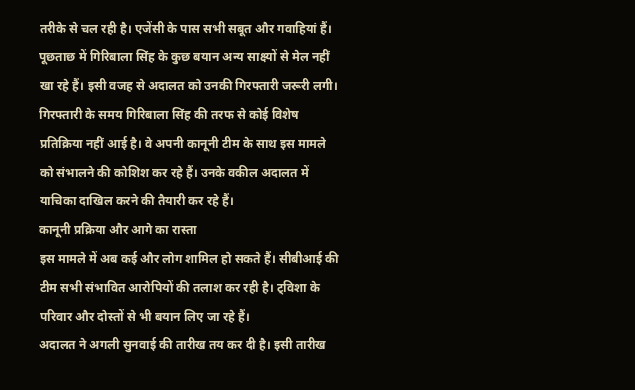तरीके से चल रही है। एजेंसी के पास सभी सबूत और गवाहियां हैं। पूछताछ में गिरिबाला सिंह के कुछ बयान अन्य साक्ष्यों से मेल नहीं खा रहे हैं। इसी वजह से अदालत को उनकी गिरफ्तारी जरूरी लगी।
गिरफ्तारी के समय गिरिबाला सिंह की तरफ से कोई विशेष प्रतिक्रिया नहीं आई है। वे अपनी कानूनी टीम के साथ इस मामले को संभालने की कोशिश कर रहे हैं। उनके वकील अदालत में याचिका दाखिल करने की तैयारी कर रहे हैं।
कानूनी प्रक्रिया और आगे का रास्ता
इस मामले में अब कई और लोग शामिल हो सकते हैं। सीबीआई की टीम सभी संभावित आरोपियों की तलाश कर रही है। ट्विशा के परिवार और दोस्तों से भी बयान लिए जा रहे हैं।
अदालत ने अगली सुनवाई की तारीख तय कर दी है। इसी तारीख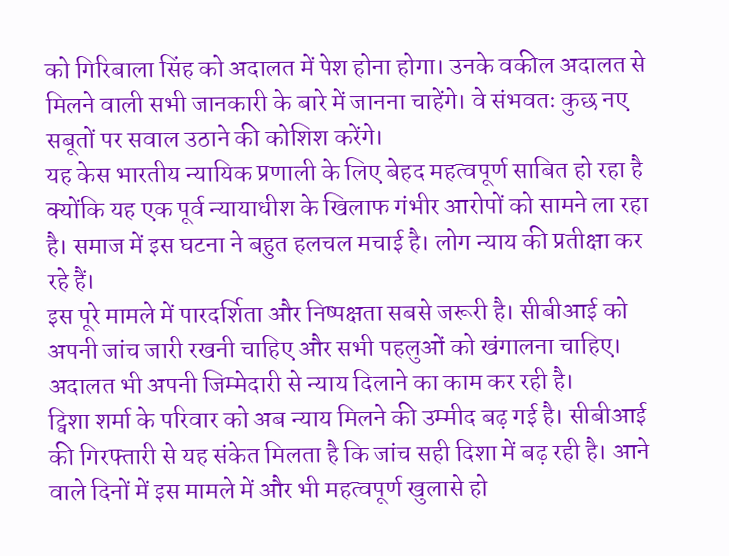को गिरिबाला सिंह को अदालत में पेश होना होगा। उनके वकील अदालत से मिलने वाली सभी जानकारी के बारे में जानना चाहेंगे। वे संभवतः कुछ नए सबूतों पर सवाल उठाने की कोशिश करेंगे।
यह केस भारतीय न्यायिक प्रणाली के लिए बेहद महत्वपूर्ण साबित हो रहा है क्योंकि यह एक पूर्व न्यायाधीश के खिलाफ गंभीर आरोपों को सामने ला रहा है। समाज में इस घटना ने बहुत हलचल मचाई है। लोग न्याय की प्रतीक्षा कर रहे हैं।
इस पूरे मामले में पारदर्शिता और निष्पक्षता सबसे जरूरी है। सीबीआई को अपनी जांच जारी रखनी चाहिए और सभी पहलुओं को खंगालना चाहिए। अदालत भी अपनी जिम्मेदारी से न्याय दिलाने का काम कर रही है।
ट्विशा शर्मा के परिवार को अब न्याय मिलने की उम्मीद बढ़ गई है। सीबीआई की गिरफ्तारी से यह संकेत मिलता है कि जांच सही दिशा में बढ़ रही है। आने वाले दिनों में इस मामले में और भी महत्वपूर्ण खुलासे हो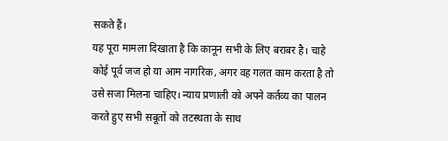सकते हैं।
यह पूरा मामला दिखाता है कि कानून सभी के लिए बराबर है। चाहे कोई पूर्व जज हो या आम नागरिक, अगर वह गलत काम करता है तो उसे सजा मिलना चाहिए। न्याय प्रणाली को अपने कर्तव्य का पालन करते हुए सभी सबूतों को तटस्थता के साथ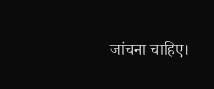जांचना चाहिए।